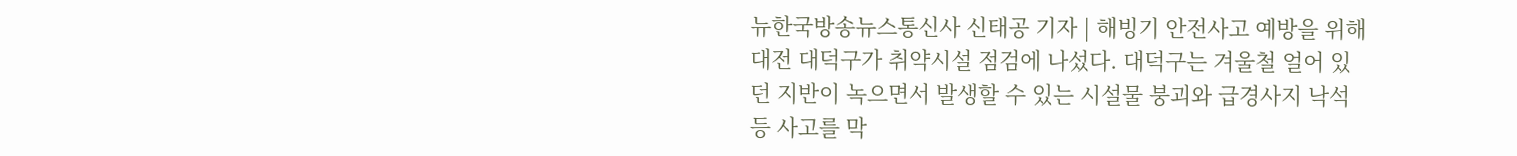뉴한국방송뉴스통신사 신태공 기자 | 해빙기 안전사고 예방을 위해 대전 대덕구가 취약시설 점검에 나섰다. 대덕구는 겨울철 얼어 있던 지반이 녹으면서 발생할 수 있는 시설물 붕괴와 급경사지 낙석 등 사고를 막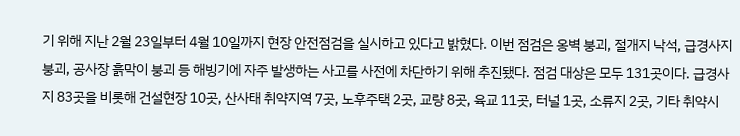기 위해 지난 2월 23일부터 4월 10일까지 현장 안전점검을 실시하고 있다고 밝혔다. 이번 점검은 옹벽 붕괴, 절개지 낙석, 급경사지 붕괴, 공사장 흙막이 붕괴 등 해빙기에 자주 발생하는 사고를 사전에 차단하기 위해 추진됐다. 점검 대상은 모두 131곳이다. 급경사지 83곳을 비롯해 건설현장 10곳, 산사태 취약지역 7곳, 노후주택 2곳, 교량 8곳, 육교 11곳, 터널 1곳, 소류지 2곳, 기타 취약시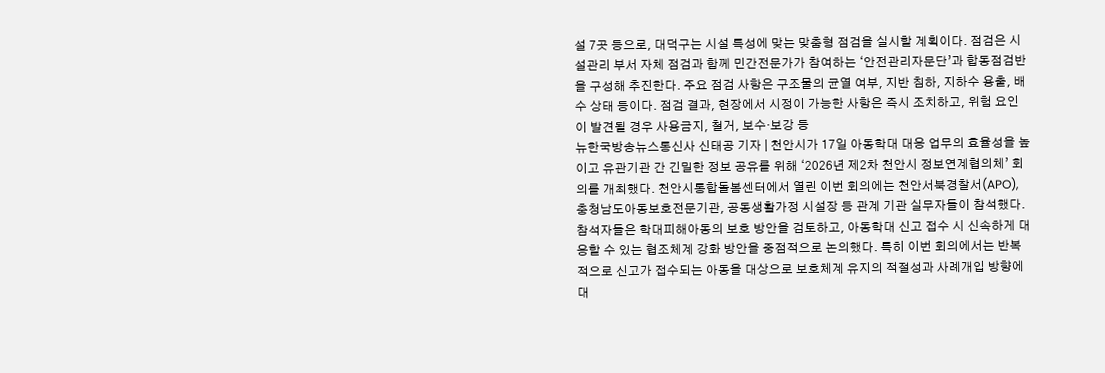설 7곳 등으로, 대덕구는 시설 특성에 맞는 맞춤형 점검을 실시할 계획이다. 점검은 시설관리 부서 자체 점검과 함께 민간전문가가 참여하는 ‘안전관리자문단’과 합동점검반을 구성해 추진한다. 주요 점검 사항은 구조물의 균열 여부, 지반 침하, 지하수 용출, 배수 상태 등이다. 점검 결과, 현장에서 시정이 가능한 사항은 즉시 조치하고, 위험 요인이 발견될 경우 사용금지, 철거, 보수·보강 등
뉴한국방송뉴스통신사 신태공 기자 | 천안시가 17일 아동학대 대응 업무의 효율성을 높이고 유관기관 간 긴밀한 정보 공유를 위해 ‘2026년 제2차 천안시 정보연계협의체’ 회의를 개최했다. 천안시통합돌봄센터에서 열린 이번 회의에는 천안서북경찰서(APO), 충청남도아동보호전문기관, 공동생활가정 시설장 등 관계 기관 실무자들이 참석했다. 참석자들은 학대피해아동의 보호 방안을 검토하고, 아동학대 신고 접수 시 신속하게 대응할 수 있는 협조체계 강화 방안을 중점적으로 논의했다. 특히 이번 회의에서는 반복적으로 신고가 접수되는 아동을 대상으로 보호체계 유지의 적절성과 사례개입 방향에 대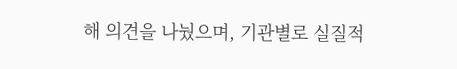해 의견을 나눴으며, 기관별로 실질적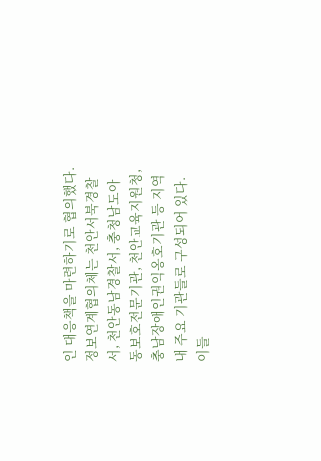인 대응책을 마련하기로 협의했다. 정보연계협의체는 천안서북경찰서, 천안동남경찰서, 충청남도아동보호전문기관, 천안교육지원청, 충남장애인권익옹호기관 등 지역 내 주요 기관들로 구성되어 있다. 이들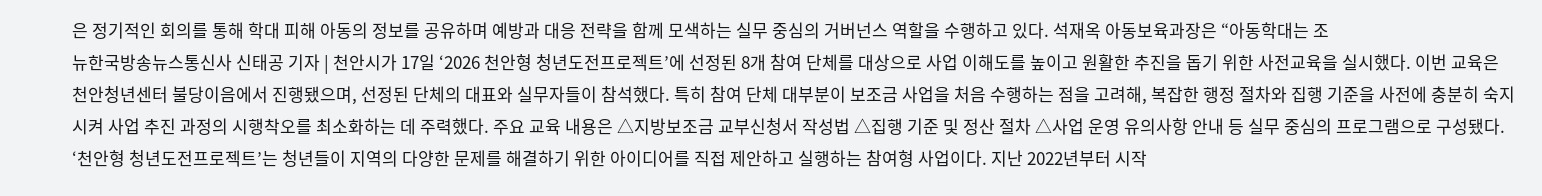은 정기적인 회의를 통해 학대 피해 아동의 정보를 공유하며 예방과 대응 전략을 함께 모색하는 실무 중심의 거버넌스 역할을 수행하고 있다. 석재옥 아동보육과장은 “아동학대는 조
뉴한국방송뉴스통신사 신태공 기자 | 천안시가 17일 ‘2026 천안형 청년도전프로젝트’에 선정된 8개 참여 단체를 대상으로 사업 이해도를 높이고 원활한 추진을 돕기 위한 사전교육을 실시했다. 이번 교육은 천안청년센터 불당이음에서 진행됐으며, 선정된 단체의 대표와 실무자들이 참석했다. 특히 참여 단체 대부분이 보조금 사업을 처음 수행하는 점을 고려해, 복잡한 행정 절차와 집행 기준을 사전에 충분히 숙지시켜 사업 추진 과정의 시행착오를 최소화하는 데 주력했다. 주요 교육 내용은 △지방보조금 교부신청서 작성법 △집행 기준 및 정산 절차 △사업 운영 유의사항 안내 등 실무 중심의 프로그램으로 구성됐다. ‘천안형 청년도전프로젝트’는 청년들이 지역의 다양한 문제를 해결하기 위한 아이디어를 직접 제안하고 실행하는 참여형 사업이다. 지난 2022년부터 시작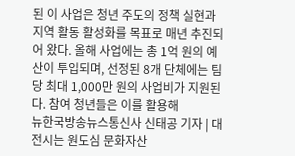된 이 사업은 청년 주도의 정책 실현과 지역 활동 활성화를 목표로 매년 추진되어 왔다. 올해 사업에는 총 1억 원의 예산이 투입되며, 선정된 8개 단체에는 팀당 최대 1,000만 원의 사업비가 지원된다. 참여 청년들은 이를 활용해
뉴한국방송뉴스통신사 신태공 기자 | 대전시는 원도심 문화자산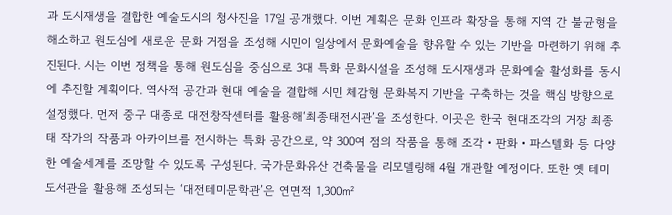과 도시재생을 결합한 예술도시의 청사진을 17일 공개했다. 이번 계획은 문화 인프라 확장을 통해 지역 간 불균형을 해소하고 원도심에 새로운 문화 거점을 조성해 시민이 일상에서 문화예술을 향유할 수 있는 기반을 마련하기 위해 추진된다. 시는 이번 정책을 통해 원도심을 중심으로 3대 특화 문화시설을 조성해 도시재생과 문화예술 활성화를 동시에 추진할 계획이다. 역사적 공간과 현대 예술을 결합해 시민 체감형 문화복지 기반을 구축하는 것을 핵심 방향으로 설정했다. 먼저 중구 대종로 대전창작센터를 활용해‘최종태전시관’을 조성한다. 이곳은 한국 현대조각의 거장 최종태 작가의 작품과 아카이브를 전시하는 특화 공간으로, 약 300여 점의 작품을 통해 조각・판화・파스텔화 등 다양한 예술세계를 조망할 수 있도록 구성된다. 국가문화유산 건축물을 리모델링해 4월 개관할 예정이다. 또한 옛 테미도서관을 활용해 조성되는 ‘대전테미문학관’은 연면적 1,300㎡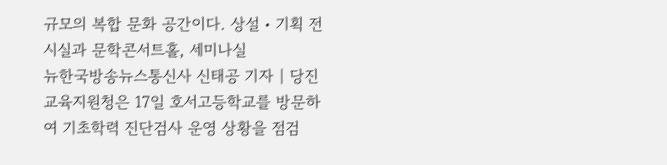규모의 복합 문화 공간이다. 상설・기획 전시실과 문학콘서트홀, 세미나실
뉴한국방송뉴스통신사 신태공 기자 | 당진교육지원청은 17일 호서고등학교를 방문하여 기초학력 진단검사 운영 상황을 점검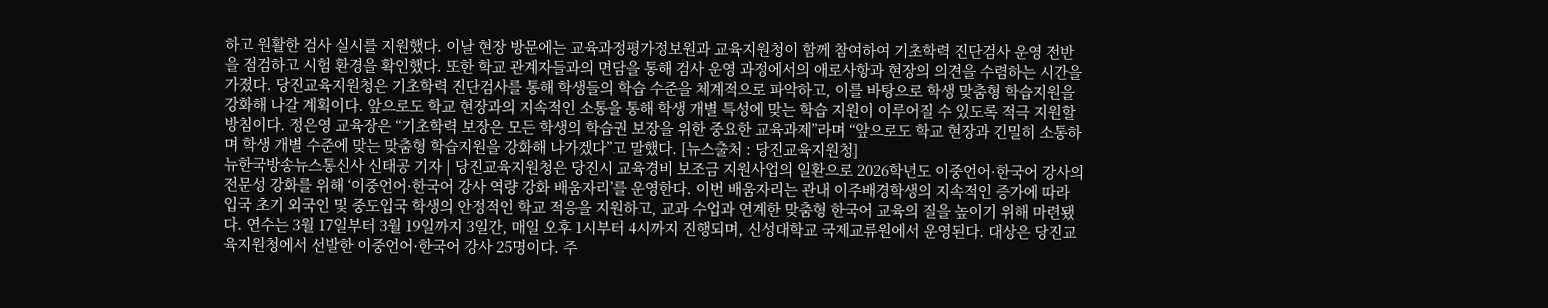하고 원활한 검사 실시를 지원했다. 이날 현장 방문에는 교육과정평가정보원과 교육지원청이 함께 참여하여 기초학력 진단검사 운영 전반을 점검하고 시험 환경을 확인했다. 또한 학교 관계자들과의 면담을 통해 검사 운영 과정에서의 애로사항과 현장의 의견을 수렴하는 시간을 가졌다. 당진교육지원청은 기초학력 진단검사를 통해 학생들의 학습 수준을 체계적으로 파악하고, 이를 바탕으로 학생 맞춤형 학습지원을 강화해 나갈 계획이다. 앞으로도 학교 현장과의 지속적인 소통을 통해 학생 개별 특성에 맞는 학습 지원이 이루어질 수 있도록 적극 지원할 방침이다. 정은영 교육장은 “기초학력 보장은 모든 학생의 학습권 보장을 위한 중요한 교육과제”라며 “앞으로도 학교 현장과 긴밀히 소통하며 학생 개별 수준에 맞는 맞춤형 학습지원을 강화해 나가겠다”고 말했다. [뉴스출처 : 당진교육지원청]
뉴한국방송뉴스통신사 신태공 기자 | 당진교육지원청은 당진시 교육경비 보조금 지원사업의 일환으로 2026학년도 이중언어·한국어 강사의 전문성 강화를 위해 ‘이중언어·한국어 강사 역량 강화 배움자리’를 운영한다. 이번 배움자리는 관내 이주배경학생의 지속적인 증가에 따라 입국 초기 외국인 및 중도입국 학생의 안정적인 학교 적응을 지원하고, 교과 수업과 연계한 맞춤형 한국어 교육의 질을 높이기 위해 마련됐다. 연수는 3월 17일부터 3월 19일까지 3일간, 매일 오후 1시부터 4시까지 진행되며, 신성대학교 국제교류원에서 운영된다. 대상은 당진교육지원청에서 선발한 이중언어·한국어 강사 25명이다. 주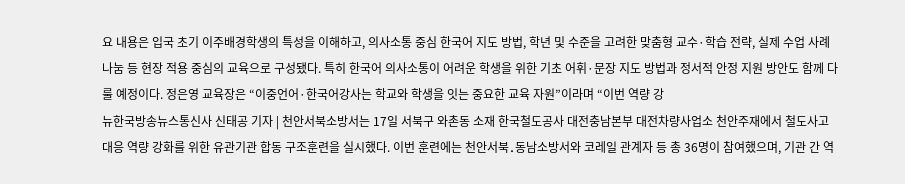요 내용은 입국 초기 이주배경학생의 특성을 이해하고, 의사소통 중심 한국어 지도 방법, 학년 및 수준을 고려한 맞춤형 교수·학습 전략, 실제 수업 사례 나눔 등 현장 적용 중심의 교육으로 구성됐다. 특히 한국어 의사소통이 어려운 학생을 위한 기초 어휘·문장 지도 방법과 정서적 안정 지원 방안도 함께 다룰 예정이다. 정은영 교육장은 “이중언어·한국어강사는 학교와 학생을 잇는 중요한 교육 자원”이라며 “이번 역량 강
뉴한국방송뉴스통신사 신태공 기자 | 천안서북소방서는 17일 서북구 와촌동 소재 한국철도공사 대전충남본부 대전차량사업소 천안주재에서 철도사고 대응 역량 강화를 위한 유관기관 합동 구조훈련을 실시했다. 이번 훈련에는 천안서북․동남소방서와 코레일 관계자 등 총 36명이 참여했으며, 기관 간 역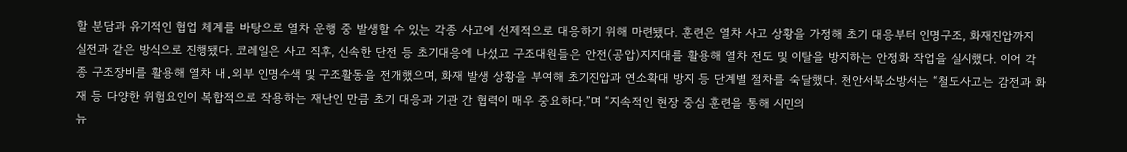할 분담과 유기적인 협업 체계를 바탕으로 열차 운행 중 발생할 수 있는 각종 사고에 선제적으로 대응하기 위해 마련됐다. 훈련은 열차 사고 상황을 가정해 초기 대응부터 인명구조, 화재진압까지 실전과 같은 방식으로 진행됐다. 코레일은 사고 직후, 신속한 단전 등 초기대응에 나섰고 구조대원들은 안전(공압)지지대를 활용해 열차 전도 및 이탈을 방지하는 안정화 작업을 실시했다. 이어 각종 구조장비를 활용해 열차 내․외부 인명수색 및 구조활동을 전개했으며, 화재 발생 상황을 부여해 초기진압과 연소확대 방지 등 단계별 절차를 숙달했다. 천안서북소방서는 “철도사고는 감전과 화재 등 다양한 위험요인이 복합적으로 작용하는 재난인 만큼 초기 대응과 기관 간 협력이 매우 중요하다.”며 “지속적인 현장 중심 훈련을 통해 시민의
뉴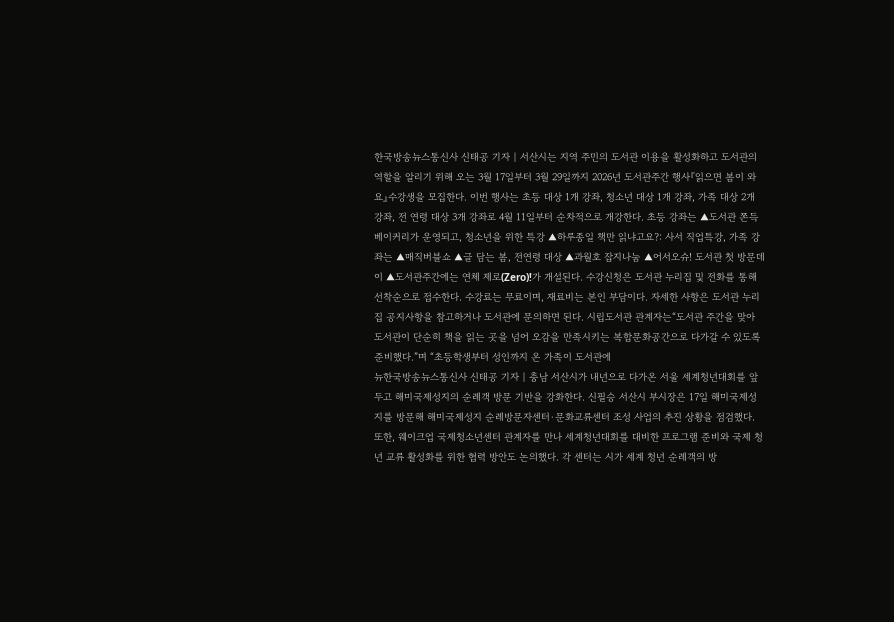한국방송뉴스통신사 신태공 기자 | 서산시는 지역 주민의 도서관 이용을 활성화하고 도서관의 역할을 알리기 위해 오는 3월 17일부터 3월 29일까지 2026년 도서관주간 행사『읽으면 봄이 와요』수강생을 모집한다. 이번 행사는 초등 대상 1개 강좌, 청소년 대상 1개 강좌, 가족 대상 2개 강좌, 전 연령 대상 3개 강좌로 4월 11일부터 순차적으로 개강한다. 초등 강좌는 ▲도서관 쫀득 베이커리가 운영되고, 청소년을 위한 특강 ▲하루종일 책만 읽냐고요?: 사서 직업특강, 가족 강좌는 ▲매직버블쇼 ▲글 담는 봄, 전연령 대상 ▲과월호 잡지나눔 ▲어서오슈! 도서관 첫 방문데이 ▲도서관주간에는 연체 제로(Zero)!가 개설된다. 수강신청은 도서관 누리집 및 전화를 통해 선착순으로 접수한다. 수강료는 무료이며, 재료비는 본인 부담이다. 자세한 사항은 도서관 누리집 공지사항을 참고하거나 도서관에 문의하면 된다. 시립도서관 관계자는“도서관 주간을 맞아 도서관이 단순히 책을 읽는 곳을 넘어 오감을 만족시키는 복합문화공간으로 다가갈 수 있도록 준비했다.”며 “초등학생부터 성인까지 온 가족이 도서관에
뉴한국방송뉴스통신사 신태공 기자 | 충남 서산시가 내년으로 다가온 서울 세계청년대회를 앞두고 해미국제성지의 순례객 방문 기반을 강화한다. 신필승 서산시 부시장은 17일 해미국제성지를 방문해 해미국제성지 순례방문자센터·문화교류센터 조성 사업의 추진 상황을 점검했다. 또한, 웨이크업 국제청소년센터 관계자를 만나 세계청년대회를 대비한 프로그램 준비와 국제 청년 교류 활성화를 위한 협력 방안도 논의했다. 각 센터는 시가 세계 청년 순례객의 방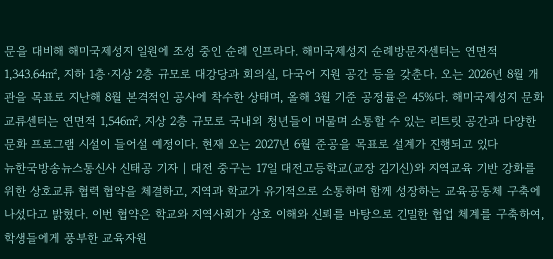문을 대비해 해미국제성지 일원에 조성 중인 순례 인프라다. 해미국제성지 순례방문자센터는 연면적 1,343.64㎡, 지하 1층·지상 2층 규모로 대강당과 회의실, 다국어 지원 공간 등을 갖춘다. 오는 2026년 8월 개관을 목표로 지난해 8월 본격적인 공사에 착수한 상태며, 올해 3월 기준 공정률은 45%다. 해미국제성지 문화교류센터는 연면적 1,546㎡, 지상 2층 규모로 국내외 청년들이 머물며 소통할 수 있는 리트릿 공간과 다양한 문화 프로그램 시설이 들어설 예정이다. 현재 오는 2027년 6월 준공을 목표로 설계가 진행되고 있다
뉴한국방송뉴스통신사 신태공 기자 | 대전 중구는 17일 대전고등학교(교장 김기신)와 지역교육 기반 강화를 위한 상호교류 협력 협약을 체결하고, 지역과 학교가 유기적으로 소통하며 함께 성장하는 교육공동체 구축에 나섰다고 밝혔다. 이번 협약은 학교와 지역사회가 상호 이해와 신뢰를 바탕으로 긴밀한 협업 체계를 구축하여, 학생들에게 풍부한 교육자원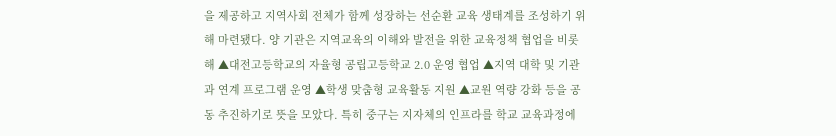을 제공하고 지역사회 전체가 함께 성장하는 선순환 교육 생태계를 조성하기 위해 마련됐다. 양 기관은 지역교육의 이해와 발전을 위한 교육정책 협업을 비롯해 ▲대전고등학교의 자율형 공립고등학교 2.0 운영 협업 ▲지역 대학 및 기관과 연계 프로그램 운영 ▲학생 맞춤형 교육활동 지원 ▲교원 역량 강화 등을 공동 추진하기로 뜻을 모았다. 특히 중구는 지자체의 인프라를 학교 교육과정에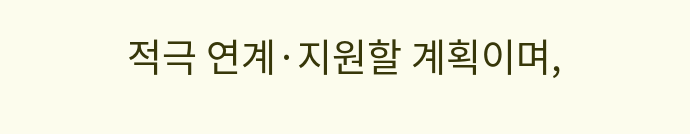적극 연계·지원할 계획이며,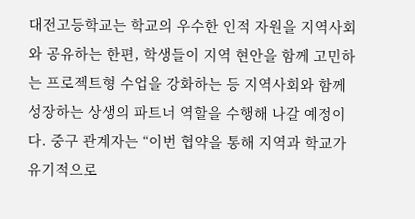대전고등학교는 학교의 우수한 인적 자원을 지역사회와 공유하는 한편, 학생들이 지역 현안을 함께 고민하는 프로젝트형 수업을 강화하는 등 지역사회와 함께 성장하는 상생의 파트너 역할을 수행해 나갈 예정이다. 중구 관계자는 “이번 협약을 통해 지역과 학교가 유기적으로